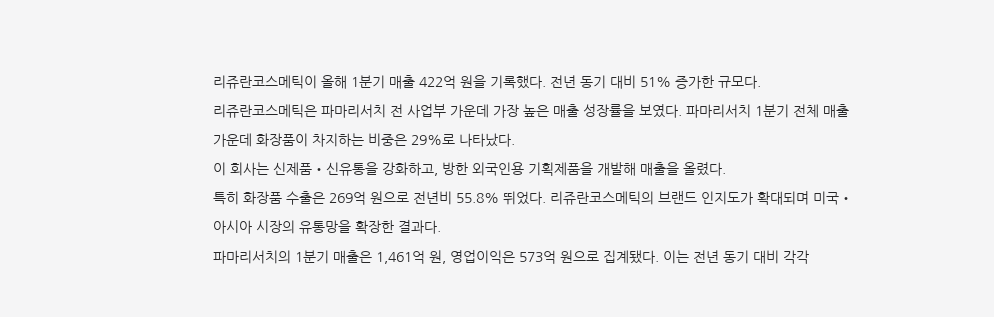리쥬란코스메틱이 올해 1분기 매출 422억 원을 기록했다. 전년 동기 대비 51% 증가한 규모다.
리쥬란코스메틱은 파마리서치 전 사업부 가운데 가장 높은 매출 성장률을 보였다. 파마리서치 1분기 전체 매출 가운데 화장품이 차지하는 비중은 29%로 나타났다.
이 회사는 신제품‧신유통을 강화하고, 방한 외국인용 기획제품을 개발해 매출을 올렸다.
특히 화장품 수출은 269억 원으로 전년비 55.8% 뛰었다. 리쥬란코스메틱의 브랜드 인지도가 확대되며 미국‧아시아 시장의 유통망을 확장한 결과다.
파마리서치의 1분기 매출은 1,461억 원, 영업이익은 573억 원으로 집계됐다. 이는 전년 동기 대비 각각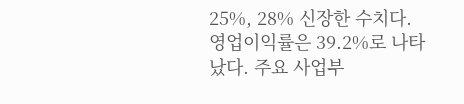25%, 28% 신장한 수치다. 영업이익률은 39.2%로 나타났다. 주요 사업부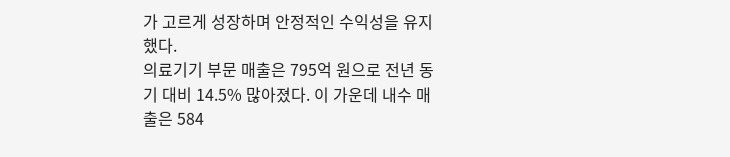가 고르게 성장하며 안정적인 수익성을 유지했다.
의료기기 부문 매출은 795억 원으로 전년 동기 대비 14.5% 많아졌다. 이 가운데 내수 매출은 584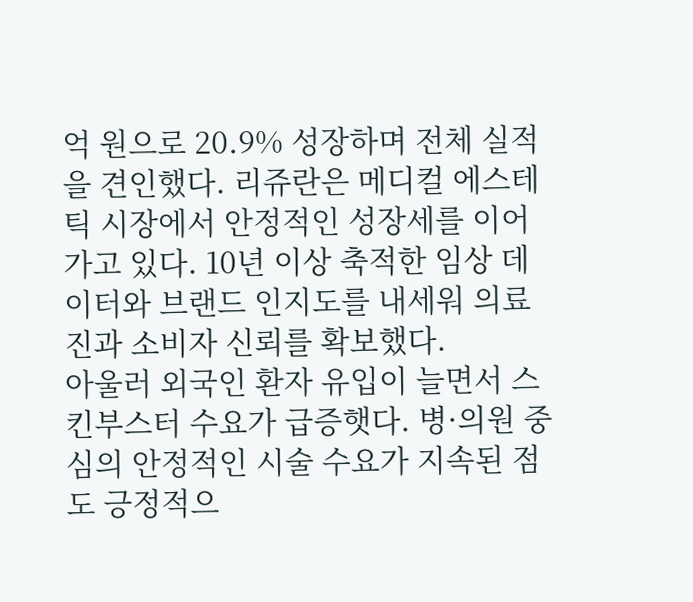억 원으로 20.9% 성장하며 전체 실적을 견인했다. 리쥬란은 메디컬 에스테틱 시장에서 안정적인 성장세를 이어가고 있다. 10년 이상 축적한 임상 데이터와 브랜드 인지도를 내세워 의료진과 소비자 신뢰를 확보했다.
아울러 외국인 환자 유입이 늘면서 스킨부스터 수요가 급증햇다. 병·의원 중심의 안정적인 시술 수요가 지속된 점도 긍정적으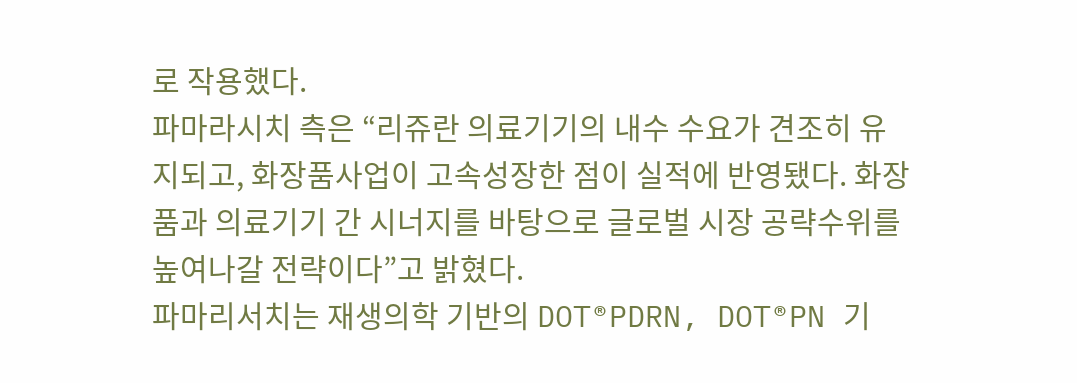로 작용했다.
파마라시치 측은 “리쥬란 의료기기의 내수 수요가 견조히 유지되고, 화장품사업이 고속성장한 점이 실적에 반영됐다. 화장품과 의료기기 간 시너지를 바탕으로 글로벌 시장 공략수위를 높여나갈 전략이다”고 밝혔다.
파마리서치는 재생의학 기반의 DOT®PDRN, DOT®PN 기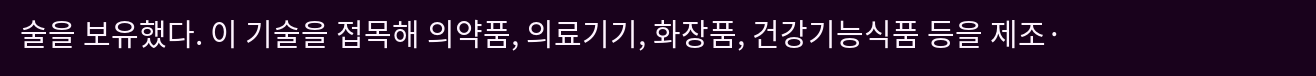술을 보유했다. 이 기술을 접목해 의약품, 의료기기, 화장품, 건강기능식품 등을 제조·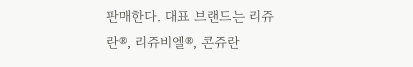판매한다. 대표 브랜드는 리쥬란®, 리쥬비엘®, 콘쥬란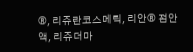®, 리쥬란코스메틱, 리안® 점안액, 리쥬더마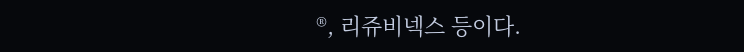®, 리쥬비넥스 등이다.